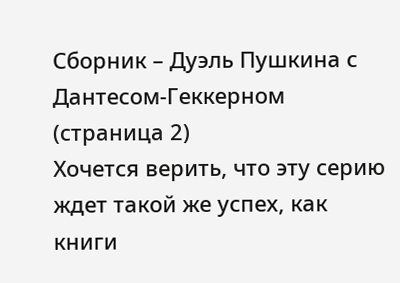Сборник – Дуэль Пушкина с Дантесом-Геккерном (страница 2)
Хочется верить, что эту серию ждет такой же успех, как книги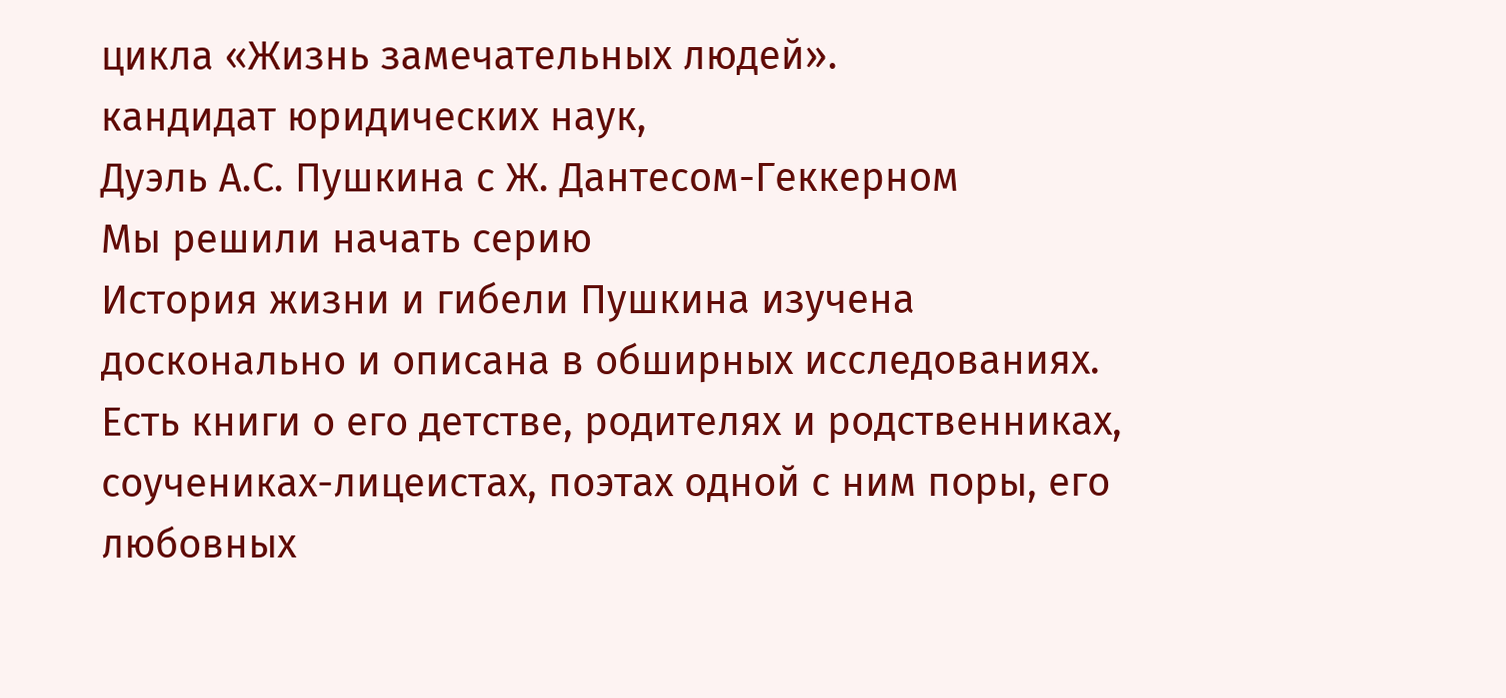цикла «Жизнь замечательных людей».
кандидат юридических наук,
Дуэль А.С. Пушкина с Ж. Дантесом-Геккерном
Мы решили начать серию
История жизни и гибели Пушкина изучена досконально и описана в обширных исследованиях. Есть книги о его детстве, родителях и родственниках, соучениках-лицеистах, поэтах одной с ним поры, его любовных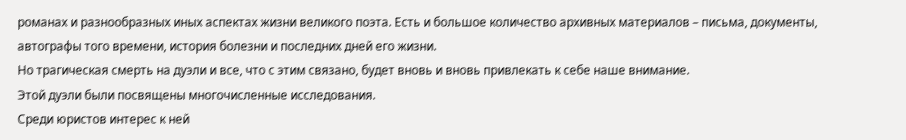романах и разнообразных иных аспектах жизни великого поэта. Есть и большое количество архивных материалов – письма, документы, автографы того времени, история болезни и последних дней его жизни.
Но трагическая смерть на дуэли и все, что с этим связано, будет вновь и вновь привлекать к себе наше внимание.
Этой дуэли были посвящены многочисленные исследования.
Среди юристов интерес к ней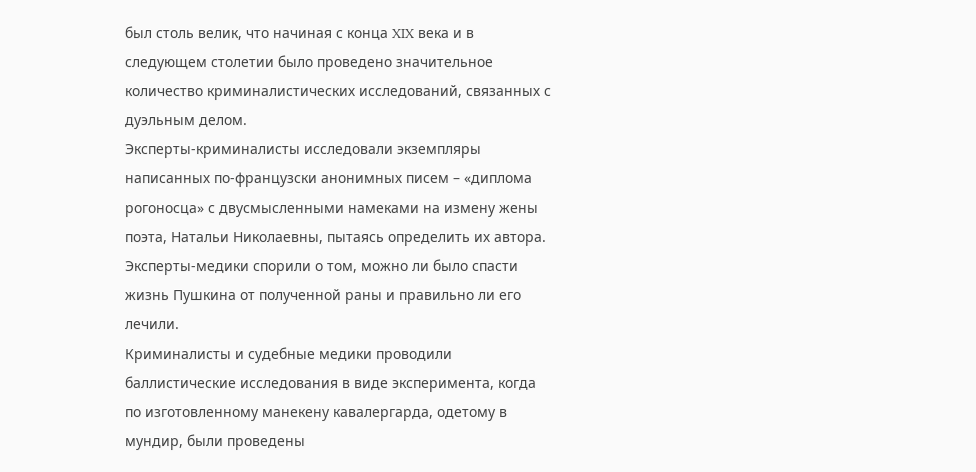был столь велик, что начиная с конца XIX века и в следующем столетии было проведено значительное количество криминалистических исследований, связанных с дуэльным делом.
Эксперты-криминалисты исследовали экземпляры написанных по-французски анонимных писем – «диплома рогоносца» с двусмысленными намеками на измену жены поэта, Натальи Николаевны, пытаясь определить их автора.
Эксперты-медики спорили о том, можно ли было спасти жизнь Пушкина от полученной раны и правильно ли его лечили.
Криминалисты и судебные медики проводили баллистические исследования в виде эксперимента, когда по изготовленному манекену кавалергарда, одетому в мундир, были проведены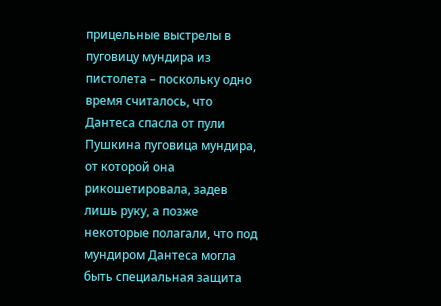прицельные выстрелы в пуговицу мундира из пистолета – поскольку одно время считалось, что Дантеса спасла от пули Пушкина пуговица мундира, от которой она рикошетировала, задев лишь руку, а позже некоторые полагали, что под мундиром Дантеса могла быть специальная защита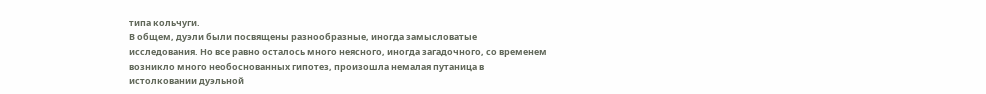типа кольчуги.
В общем, дуэли были посвящены разнообразные, иногда замысловатые исследования. Но все равно осталось много неясного, иногда загадочного, со временем возникло много необоснованных гипотез, произошла немалая путаница в истолковании дуэльной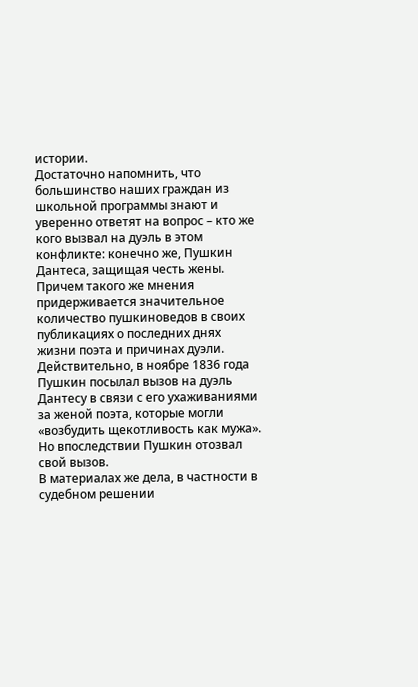истории.
Достаточно напомнить, что большинство наших граждан из школьной программы знают и уверенно ответят на вопрос – кто же кого вызвал на дуэль в этом конфликте: конечно же, Пушкин Дантеса, защищая честь жены. Причем такого же мнения придерживается значительное количество пушкиноведов в своих публикациях о последних днях жизни поэта и причинах дуэли.
Действительно, в ноябре 1836 года Пушкин посылал вызов на дуэль Дантесу в связи с его ухаживаниями за женой поэта, которые могли «возбудить щекотливость как мужа». Но впоследствии Пушкин отозвал свой вызов.
В материалах же дела, в частности в судебном решении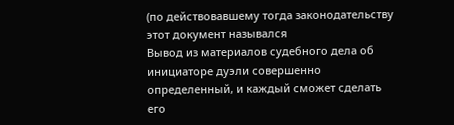(по действовавшему тогда законодательству этот документ назывался
Вывод из материалов судебного дела об инициаторе дуэли совершенно определенный, и каждый сможет сделать его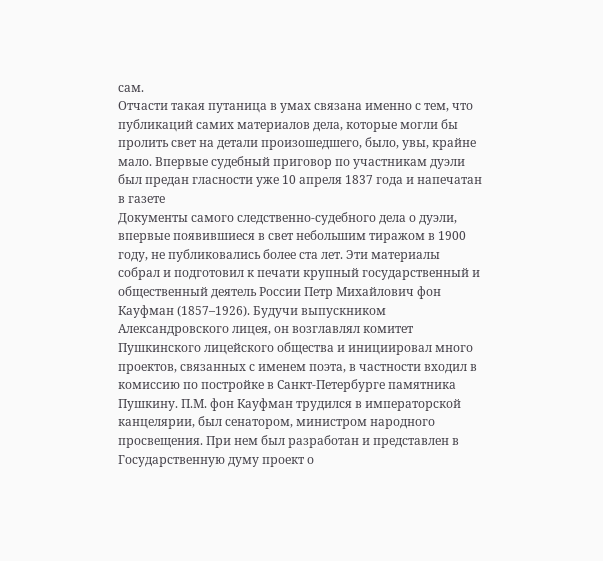сам.
Отчасти такая путаница в умах связана именно с тем, что публикаций самих материалов дела, которые могли бы пролить свет на детали произошедшего, было, увы, крайне мало. Впервые судебный приговор по участникам дуэли был предан гласности уже 10 апреля 1837 года и напечатан в газете
Документы самого следственно-судебного дела о дуэли, впервые появившиеся в свет небольшим тиражом в 1900 году, не публиковались более ста лет. Эти материалы собрал и подготовил к печати крупный государственный и общественный деятель России Петр Михайлович фон Кауфман (1857–1926). Будучи выпускником Александровского лицея, он возглавлял комитет Пушкинского лицейского общества и инициировал много проектов, связанных с именем поэта, в частности входил в комиссию по постройке в Санкт-Петербурге памятника Пушкину. П.М. фон Кауфман трудился в императорской канцелярии, был сенатором, министром народного просвещения. При нем был разработан и представлен в Государственную думу проект о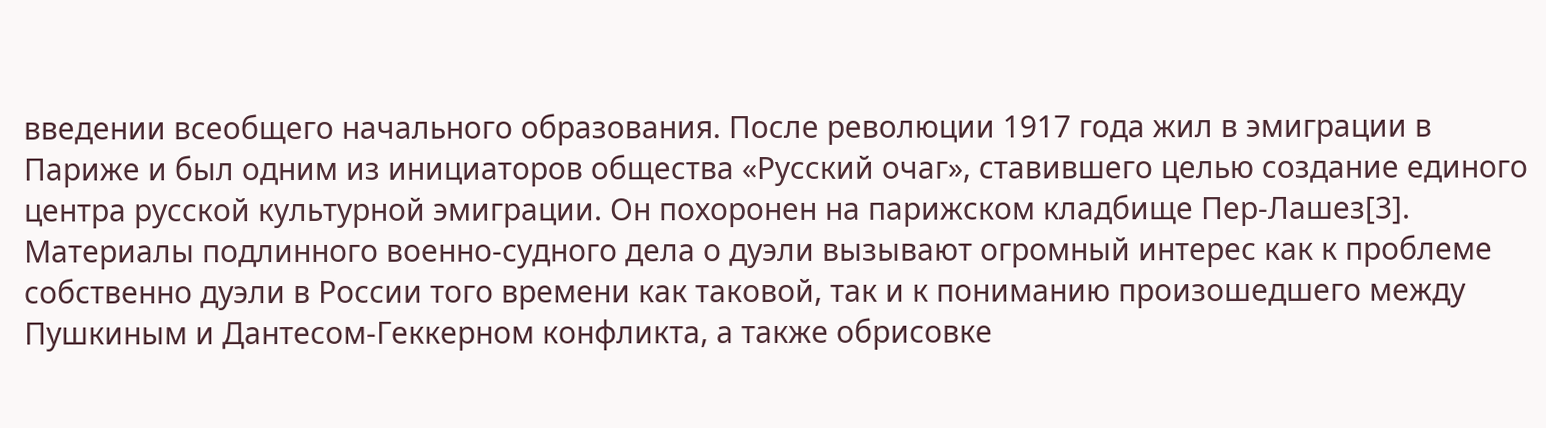введении всеобщего начального образования. После революции 1917 года жил в эмиграции в Париже и был одним из инициаторов общества «Русский очаг», ставившего целью создание единого центра русской культурной эмиграции. Он похоронен на парижском кладбище Пер-Лашез[3].
Материалы подлинного военно-судного дела о дуэли вызывают огромный интерес как к проблеме собственно дуэли в России того времени как таковой, так и к пониманию произошедшего между Пушкиным и Дантесом-Геккерном конфликта, а также обрисовке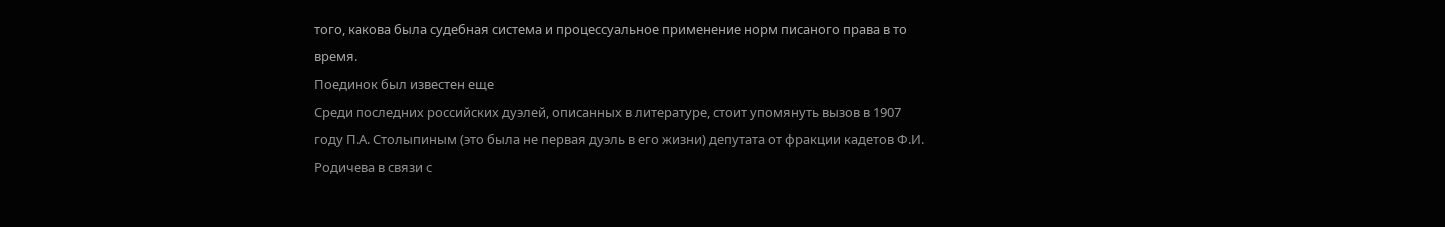того, какова была судебная система и процессуальное применение норм писаного права в то время.
Поединок был известен еще
Среди последних российских дуэлей, описанных в литературе, стоит упомянуть вызов в 1907 году П.А. Столыпиным (это была не первая дуэль в его жизни) депутата от фракции кадетов Ф.И. Родичева в связи с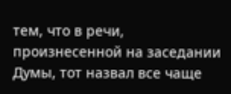тем, что в речи, произнесенной на заседании Думы, тот назвал все чаще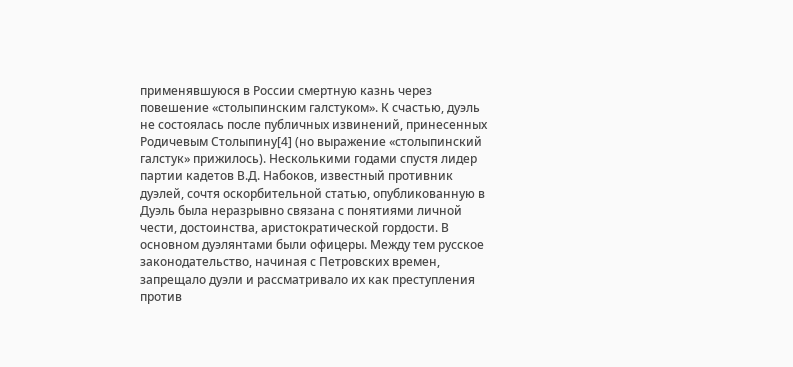применявшуюся в России смертную казнь через повешение «столыпинским галстуком». К счастью, дуэль не состоялась после публичных извинений, принесенных Родичевым Столыпину[4] (но выражение «столыпинский галстук» прижилось). Несколькими годами спустя лидер партии кадетов В.Д. Набоков, известный противник дуэлей, сочтя оскорбительной статью, опубликованную в
Дуэль была неразрывно связана с понятиями личной чести, достоинства, аристократической гордости. В основном дуэлянтами были офицеры. Между тем русское законодательство, начиная с Петровских времен, запрещало дуэли и рассматривало их как преступления против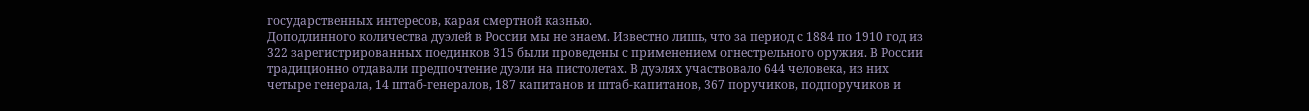государственных интересов, карая смертной казнью.
Доподлинного количества дуэлей в России мы не знаем. Известно лишь, что за период с 1884 по 1910 год из 322 зарегистрированных поединков 315 были проведены с применением огнестрельного оружия. В России традиционно отдавали предпочтение дуэли на пистолетах. В дуэлях участвовало 644 человека, из них четыре генерала, 14 штаб-генералов, 187 капитанов и штаб-капитанов, 367 поручиков, подпоручиков и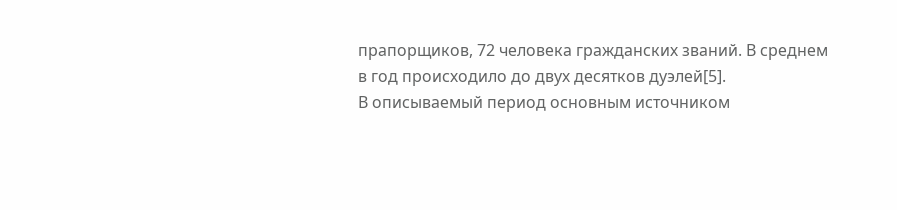прапорщиков, 72 человека гражданских званий. В среднем в год происходило до двух десятков дуэлей[5].
В описываемый период основным источником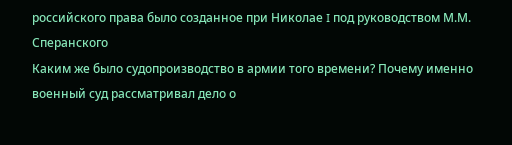российского права было созданное при Николае I под руководством М.М. Сперанского
Каким же было судопроизводство в армии того времени? Почему именно военный суд рассматривал дело о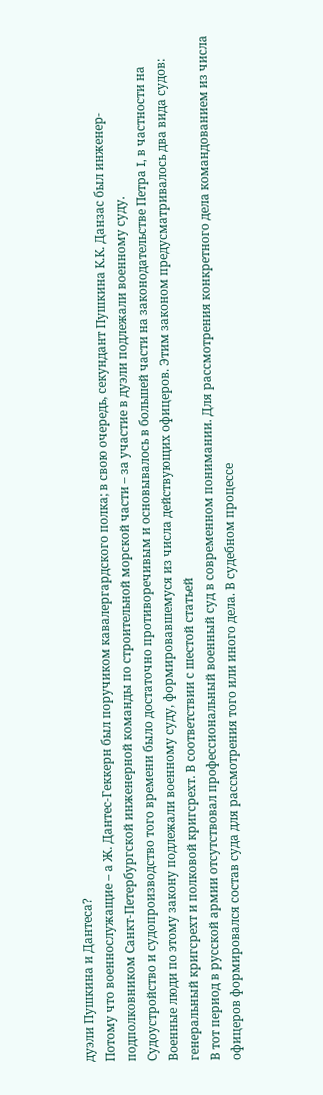дуэли Пушкина и Дантеса?
Потому что военнослужащие – а Ж. Дантес-Геккерн был поручиком кавалергардского полка; в свою очередь, секундант Пушкина К.К. Данзас был инженер-подполковником Санкт-Петербургской инженерной команды по строительной морской части – за участие в дуэли подлежали военному суду.
Судоустройство и судопроизводство того времени было достаточно противоречивым и основывалось в большей части на законодательстве Петра I, в частности на
Военные люди по этому закону подлежали военному суду, формировавшемуся из числа действующих офицеров. Этим законом предусматривалось два вида судов: генеральный кригсрехт и полковой кригсрехт. В соответствии с шестой статьей
В тот период в русской армии отсутствовал профессиональный военный суд в современном понимании. Для рассмотрения конкретного дела командованием из числа офицеров формировался состав суда для рассмотрения того или иного дела. В судебном процессе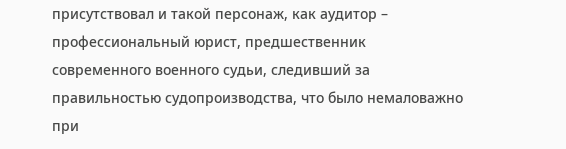присутствовал и такой персонаж, как аудитор – профессиональный юрист, предшественник современного военного судьи, следивший за правильностью судопроизводства, что было немаловажно при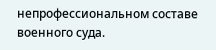непрофессиональном составе военного суда.